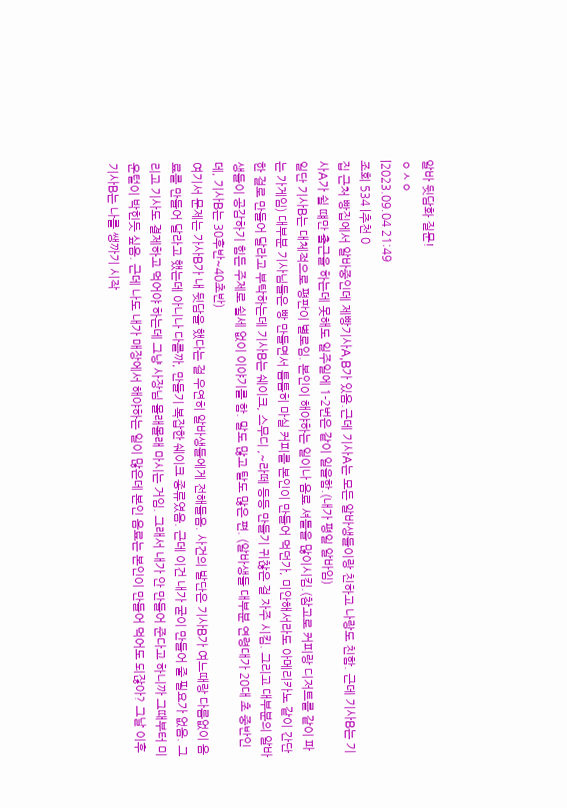알바 뒷담화 질문!
ㅇㅅㅇ
|2023.09.04 21:49
조회 534 |추천 0
집 근처 빵집에서 알바중인데 제빵기사A,B가 있음.근데 기사A는 모든 알바생들이랑 친하고 나랑도 친함. 근데 기사B는 기사A가 쉴 떄만 출근을 하는데 못해도 일주일에 1-2번은 같이 일을함.(내가 평일 알바임)
일단 기사B는 대체적으로 평판이 별로임. 본인이 해야하는 일이나 음료 셔틀을 많이시킴.(참고로 커피랑 디저트를 같이 파는 가게임) 대부분 기사님들은 빵 만들면서 틈틈히 마실 커피를 본인이 만들어 먹던가, 미안해서라도 아메리카노 같이 간단한 걸로 만들어 달라고 부탁하는데 기사B는 쉐이크, 스무디 ,~라떼 등등 만들기 귀찮은 걸 자주 시킴. 그리고 대부분의 알바생들이 공감하기 힘든 주제로 쉴세 없이 이야기를 함. 말도 많고 탈도 많은 편. (알바생들 대부분 연령대가 20대 초 중반인데, 기사B는 30후반~40초반)
여기서 문제는 가사B가 내 뒷담을 했다는 걸 우연히 알바생들에게 전해들음. 사건의 발단은 기사B가 여느때랑 다름없이 음료를 만들어 달라고 했는데 아니나 다를까, 만들기 복잡한 쉐이크 종류였음. 근데 이건 내가 굳이 만들어 줄 필요가 없음. 그리고 기사도 결제하고 먹어야 하는데 그냥 사장님 몰래몰래 마시는 거임. 그래서 내가 안 만들어 준다고 하니까 그때부터 미운털이 박힌듯 싶음. 근데 나도 내가 매장에서 해야하는 일이 많은데 본인 음료는 본인이 만들어 먹어도 되잖아? 그날 이후 기사B는 나를 쌩까기 시작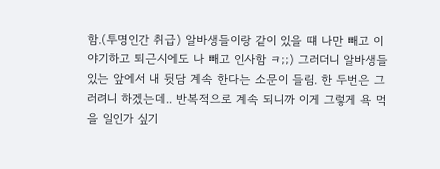함.(투명인간 취급) 알바생들이랑 같이 있을 떄 나만 빼고 이야기하고 퇴근시에도 나 빼고 인사함 ㅋ;;) 그러더니 알바생들 있는 앞에서 내 뒷담 계속 한다는 소문이 들림. 한 두번은 그러려니 하겠는데.. 반복적으로 계속 되니까 이게 그렇게 욕 먹을 일인가 싶기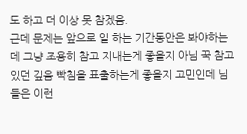도 하고 더 이상 못 참겠음.
근데 문제는 앞으로 일 하는 기간동안은 봐야하는데 그냥 조용히 참고 지내는게 좋을지 아님 꾹 참고 있던 깊음 빡침을 표출하는게 좋을지 고민인데 님들은 이런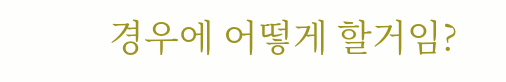경우에 어떻게 할거임?